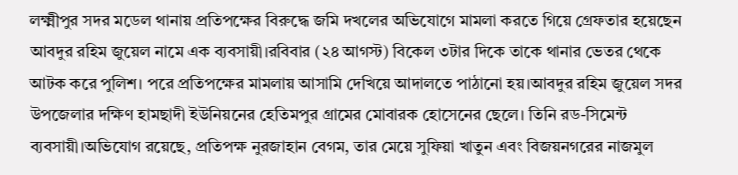লক্ষ্মীপুর সদর মডেল থানায় প্রতিপক্ষের বিরুদ্ধে জমি দখলের অভিযোগে মামলা করতে গিয়ে গ্রেফতার হয়েছেন আবদুর রহিম জুয়েল নামে এক ব্যবসায়ী।রবিবার (২৪ আগস্ট) বিকেল ৩টার দিকে তাকে থানার ভেতর থেকে আটক করে পুলিশ। পরে প্রতিপক্ষের মামলায় আসামি দেখিয়ে আদালতে পাঠানো হয়।আবদুর রহিম জুয়েল সদর উপজেলার দক্ষিণ হামছাদী ইউনিয়নের হেতিমপুর গ্রামের মোবারক হোসেনের ছেলে। তিনি রড-সিমেন্ট ব্যবসায়ী।অভিযোগ রয়েছে, প্রতিপক্ষ নুরজাহান বেগম, তার মেয়ে সুফিয়া খাতুন এবং বিজয়নগরের নাজমুল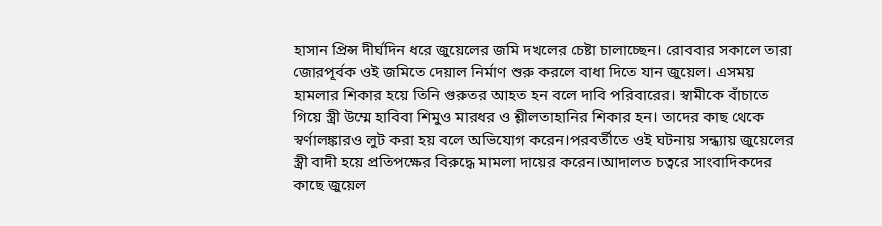হাসান প্রিন্স দীর্ঘদিন ধরে জুয়েলের জমি দখলের চেষ্টা চালাচ্ছেন। রোববার সকালে তারা জোরপূর্বক ওই জমিতে দেয়াল নির্মাণ শুরু করলে বাধা দিতে যান জুয়েল। এসময় হামলার শিকার হয়ে তিনি গুরুতর আহত হন বলে দাবি পরিবারের। স্বামীকে বাঁচাতে গিয়ে স্ত্রী উম্মে হাবিবা শিমুও মারধর ও শ্লীলতাহানির শিকার হন। তাদের কাছ থেকে স্বর্ণালঙ্কারও লুট করা হয় বলে অভিযোগ করেন।পরবর্তীতে ওই ঘটনায় সন্ধ্যায় জুয়েলের স্ত্রী বাদী হয়ে প্রতিপক্ষের বিরুদ্ধে মামলা দায়ের করেন।আদালত চত্বরে সাংবাদিকদের কাছে জুয়েল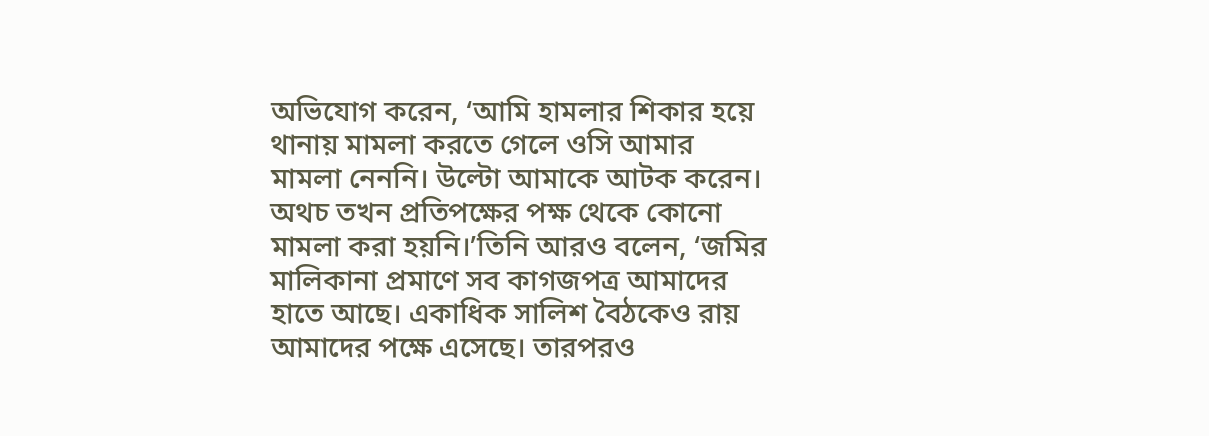অভিযোগ করেন, ‘আমি হামলার শিকার হয়ে থানায় মামলা করতে গেলে ওসি আমার মামলা নেননি। উল্টো আমাকে আটক করেন। অথচ তখন প্রতিপক্ষের পক্ষ থেকে কোনো মামলা করা হয়নি।’তিনি আরও বলেন, ‘জমির মালিকানা প্রমাণে সব কাগজপত্র আমাদের হাতে আছে। একাধিক সালিশ বৈঠকেও রায় আমাদের পক্ষে এসেছে। তারপরও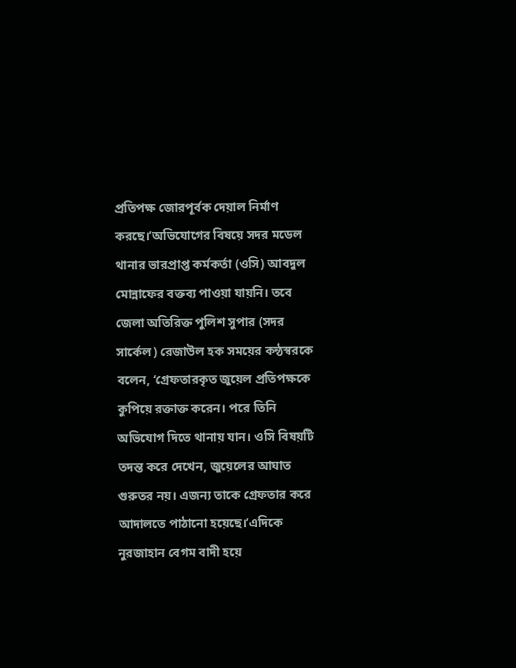প্রতিপক্ষ জোরপূর্বক দেয়াল নির্মাণ করছে।’অভিযোগের বিষয়ে সদর মডেল থানার ভারপ্রাপ্ত কর্মকর্তা (ওসি) আবদুল মোন্নাফের বক্তব্য পাওয়া যায়নি। তবে জেলা অতিরিক্ত পুলিশ সুপার (সদর সার্কেল) রেজাউল হক সময়ের কন্ঠস্বরকে বলেন, ‘গ্রেফতারকৃত জুয়েল প্রতিপক্ষকে কুপিয়ে রক্তাক্ত করেন। পরে তিনি অভিযোগ দিতে থানায় যান। ওসি বিষয়টি তদন্ত করে দেখেন, জুয়েলের আঘাত গুরুতর নয়। এজন্য তাকে গ্রেফতার করে আদালতে পাঠানো হয়েছে।’এদিকে নুরজাহান বেগম বাদী হয়ে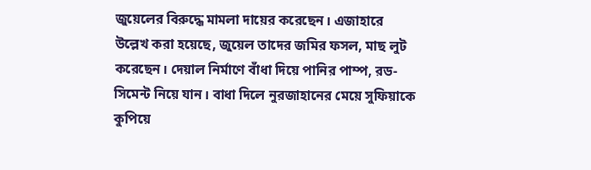জুয়েলের বিরুদ্ধে মামলা দায়ের করেছেন। এজাহারে উল্লেখ করা হয়েছে, জুয়েল তাদের জমির ফসল, মাছ লুট করেছেন। দেয়াল নির্মাণে বাঁধা দিয়ে পানির পাম্প, রড-সিমেন্ট নিয়ে যান। বাধা দিলে নুরজাহানের মেয়ে সুফিয়াকে কুপিয়ে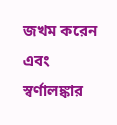জখম করেন এবং স্বর্ণালঙ্কার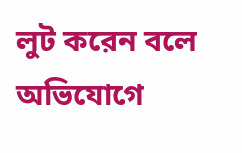লুট করেন বলে অভিযোগে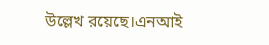উল্লেখ রয়েছে।এনআই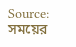Source: সময়ের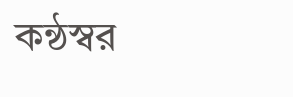কন্ঠস্বর